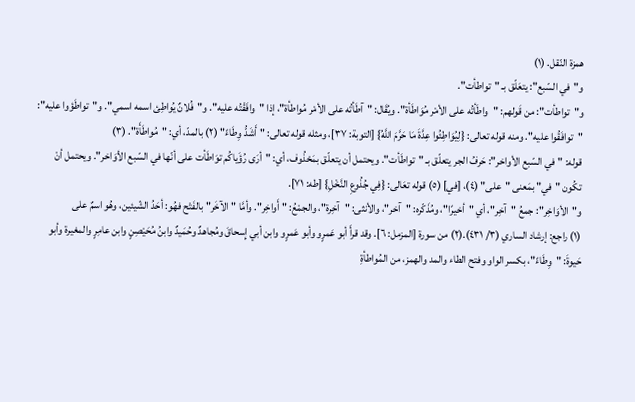همزة النّقل. (١)
و"في السّبع": يتعَلّق بـ "تواطأت".
و"تواطأت": من قَولهم: "واطَأتُه على الأمْر مُوَاطَأة". ويُقَال: "آطَأتُه على الأمْر مُواطأة"، إذا "وافَقْتُه عليه". و"فُلانٌ يُواطِئ اسمه اسمي". و"تواطَؤوا عليه": "توافَقُوا عليه". ومنه قوله تعالى: {لِيُوَاطِئُوا عِدَّةَ مَا حَرَّمَ اللَّهُ} [التوبة: ٣٧]، ومثله قوله تعالى: "أَشَدُّ وِطَاءً" (٢) بالمدّ، أي: "مُواطَأَة". (٣)
قوله: "في السّبع الأواخر": حَرفُ الجر يتعلّق بـ "تواطَأت". ويحتمل أن يتعلّق بمَحْذُوف، أي: "أرَى رُؤَياكُم توَاطَأت على أنّها في السّبع الأوَاخر". ويحتمل أنْ تكُون "في" بمَعنى "على" (٤)، [في] (٥) قوله تعَالى: {فِي جُذُوعِ النَّخْلِ} [طه: ٧١].
و"الأوَاخِر": جمعُ "آخِر"، أي "أخيرًا"، ومُذَكّره: "آخر"، والأنثى: "آخِرة"، والجمْعُ: "أَواخِر". وأمَّا "الآخَر" بالفَتْح فهُو: أحَدُ الشّيئين، وهُو اسمٌ على
(١) راجع: إرشاد الساري (٣/ ٤٣١).(٢) من سورة [المزمل: ٦]. وقد قرأَ أبو عَمرٍو وأبو عَمرٍو وابن أبي إِسحاقَ ومُجاهدٌ وحُمَيدٌ وابنُ مُحَيْصِنٍ وابن عامِرٍ والمغيرة وأبو حَيوةَ: "وِطَاءً"، بكسر الواو وفتح الطاء والمد والهمز، من المُواطأةِ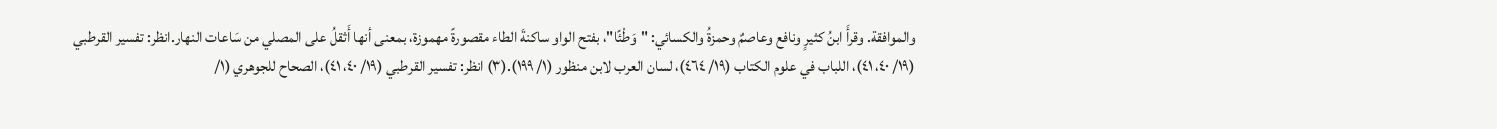والموافقة. وقرأَ ابنُ كثيرٍ ونافع وعاصمٌ وحمزةُ والكسائي: "وَطْئًا"، بفتح الواو ساكنةَ الطاء مقصورةً مهموزة، بمعنى أنها أَثقلُ على المصلي من سَاعات النهار.انظر: تفسير القرطبي (١٩/ ٤٠، ٤١)، اللباب في علوم الكتاب (١٩/ ٤٦٤)، لسان العرب لابن منظور (١/ ١٩٩).(٣) انظر: تفسير القرطبي (١٩/ ٤٠، ٤١)، الصحاح للجوهري (١/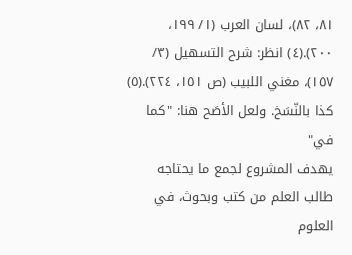٨١، ٨٢)، لسان العرب (١/ ١٩٩، ٢٠٠).(٤) انظر: شرح التسهيل (٣/ ١٥٧)، مغني اللبيب (ص ١٥١، ٢٢٤).(٥) كذا بالنّسَخ. ولعل الأصَح هنا: "كما في"
يهدف المشروع لجمع ما يحتاجه طالب العلم من كتب وبحوث، في العلوم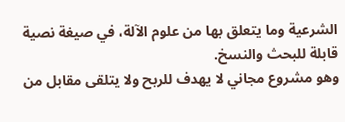الشرعية وما يتعلق بها من علوم الآلة، في صيغة نصية قابلة للبحث والنسخ.
وهو مشروع مجاني لا يهدف للربح ولا يتلقى مقابل من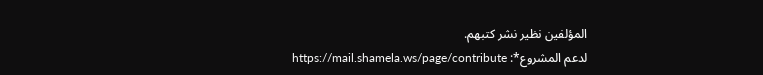المؤلفين نظير نشر كتبهم.
لدعم المشروع*: https://mail.shamela.ws/page/contribute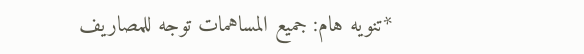*تنويه هام: جميع المساهمات توجه للمصاريف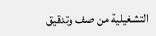التشغيلية من صف وتدقيق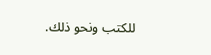للكتب ونحو ذلك.